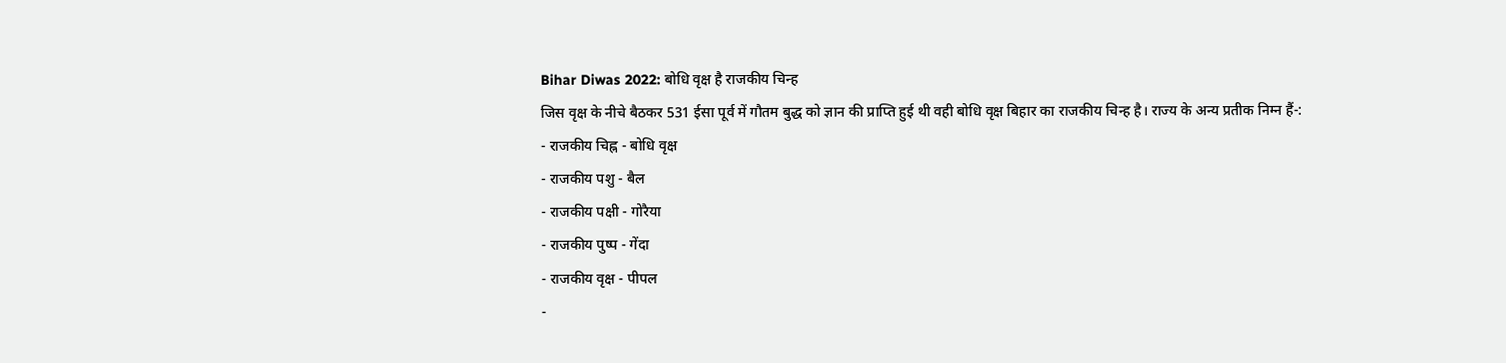Bihar Diwas 2022: बोधि वृक्ष है राजकीय चिन्ह
जिस वृक्ष के नीचे बैठकर 531 ईसा पूर्व में गौतम बुद्ध को ज्ञान की प्राप्ति हुई थी वही बोधि वृक्ष बिहार का राजकीय चिन्ह है। राज्य के अन्य प्रतीक निम्न हैं-:
- राजकीय चिह्न - बोधि वृक्ष
- राजकीय पशु - बैल
- राजकीय पक्षी - गोरैया
- राजकीय पुष्प - गेंदा
- राजकीय वृक्ष - पीपल
-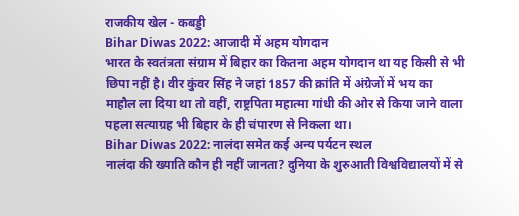राजकीय खेल - कबड्डी
Bihar Diwas 2022: आजादी में अहम योगदान
भारत के स्वतंत्रता संग्राम में बिहार का कितना अहम योगदान था यह किसी से भी छिपा नहीं है। वीर कुंवर सिंह ने जहां 1857 की क्रांति में अंग्रेजों में भय का माहौल ला दिया था तो वहीं, राष्ट्रपिता महात्मा गांधी की ओर से किया जाने वाला पहला सत्याग्रह भी बिहार के ही चंपारण से निकला था।
Bihar Diwas 2022: नालंदा समेत कई अन्य पर्यटन स्थल
नालंदा की ख्याति कौन ही नहीं जानता? दुनिया के शुरुआती विश्वविद्यालयों में से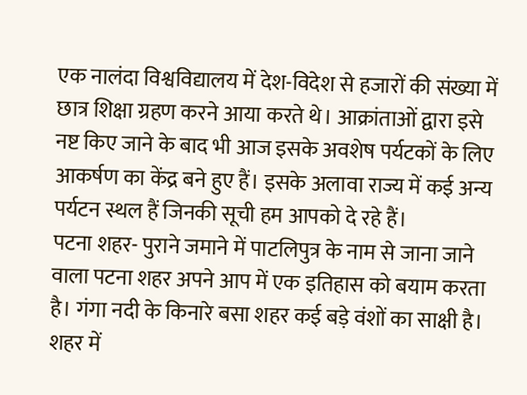एक नालंदा विश्वविद्यालय में देश-विदेश से हजारों की संख्या में छात्र शिक्षा ग्रहण करने आया करते थे। आक्रांताओं द्वारा इसे नष्ट किए जाने के बाद भी आज इसके अवशेष पर्यटकों के लिए आकर्षण का केंद्र बने हुए हैं। इसके अलावा राज्य में कई अन्य पर्यटन स्थल हैं जिनकी सूची हम आपको दे रहे हैं।
पटना शहर- पुराने जमाने में पाटलिपुत्र के नाम से जाना जाने वाला पटना शहर अपने आप में एक इतिहास को बयाम करता है। गंगा नदी के किनारे बसा शहर कई बड़े वंशों का साक्षी है। शहर में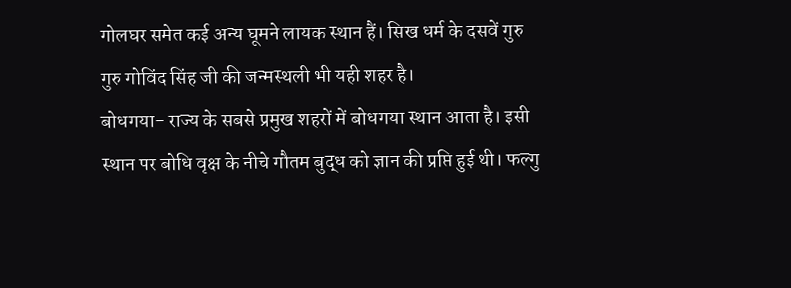गोलघर समेत कई अन्य घूमने लायक स्थान हैं। सिख धर्म के दसवें गुरु गुरु गोविंद सिंह जी की जन्मस्थली भी यही शहर है।
बोधगया- राज्य के सबसे प्रमुख शहरों में बोधगया स्थान आता है। इसी स्थान पर बोधि वृक्ष के नीचे गौतम बुद्ध को ज्ञान की प्रप्ति हुई थी। फल्गु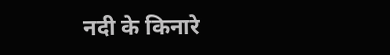नदी के किनारे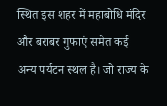स्थित इस शहर में महाबोधि मंदिर और बराबर गुफाएं समेत कई अन्य पर्यटन स्थल है। जो राज्य के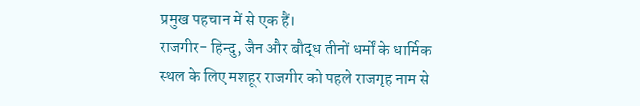प्रमुख पहचान में से एक हैं।
राजगीर- हिन्दु, जैन और बौद्ध तीनों धर्मों के धार्मिक स्थल के लिए मशहूर राजगीर को पहले राजगृह नाम से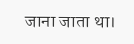जाना जाता था।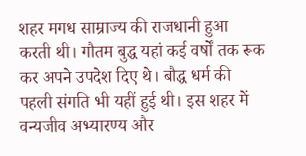शहर मगध साम्राज्य की राजधानी हुआ करती थी। गौतम बुद्ध यहां कई वर्षों तक रूक कर अपने उपदेश दिए थे। बौद्ध धर्म की पहली संगति भी यहीं हुई थी। इस शहर में वन्यजीव अभ्यारण्य और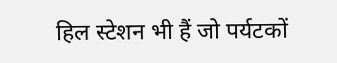हिल स्टेशन भी हैं जो पर्यटकों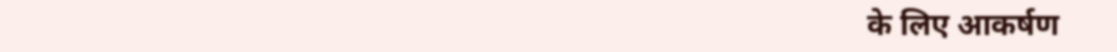के लिए आकर्षण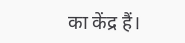का केंद्र हैं।